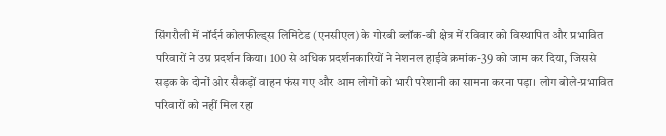सिंगरौली में नॉर्दर्न कोलफील्ड्स लिमिटेड (एनसीएल) के गोरबी ब्लॉक-बी क्षेत्र में रविवार को विस्थापित और प्रभावित परिवारों ने उग्र प्रदर्शन किया। 100 से अधिक प्रदर्शनकारियों ने नेशनल हाईवे क्रमांक-39 को जाम कर दिया, जिससे सड़क के दोनों ओर सैकड़ों वाहन फंस गए और आम लोगों को भारी परेशानी का सामना करना पड़ा। लोग बोले-प्रभावित परिवारों को नहीं मिल रहा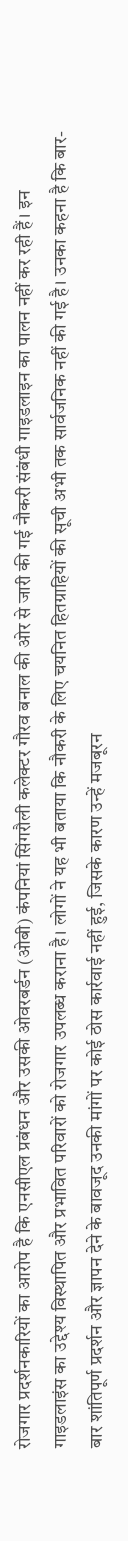रोजगार प्रदर्शनकारियों का आरोप है कि एनसीएल प्रबंधन और उसकी ओवरबर्डन (ओबी) कंपनियां सिंगरौली कलेक्टर गौरव बनाल की ओर से जारी की गई नौकरी संबंधी गाइडलाइन का पालन नहीं कर रही हैं। इन गाइडलाइंस का उद्देश्य विस्थापित और प्रभावित परिवारों को रोजगार उपलब्ध कराना है। लोगों ने यह भी बताया कि नौकरी के लिए चयनित हितग्राहियों की सूची अभी तक सार्वजनिक नहीं की गई है। उनका कहना है कि बार-बार शांतिपूर्ण प्रदर्शन और ज्ञापन देने के बावजूद उनकी मांगों पर कोई ठोस कार्रवाई नहीं हुई, जिसके कारण उन्हें मजबूरन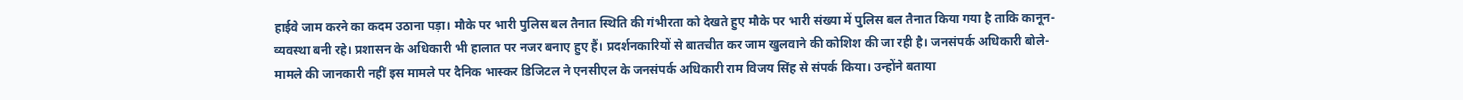हाईवे जाम करने का कदम उठाना पड़ा। मौके पर भारी पुलिस बल तैनात स्थिति की गंभीरता को देखते हुए मौके पर भारी संख्या में पुलिस बल तैनात किया गया है ताकि कानून-व्यवस्था बनी रहे। प्रशासन के अधिकारी भी हालात पर नजर बनाए हुए हैं। प्रदर्शनकारियों से बातचीत कर जाम खुलवाने की कोशिश की जा रही है। जनसंपर्क अधिकारी बोले-मामले की जानकारी नहीं इस मामले पर दैनिक भास्कर डिजिटल ने एनसीएल के जनसंपर्क अधिकारी राम विजय सिंह से संपर्क किया। उन्होंने बताया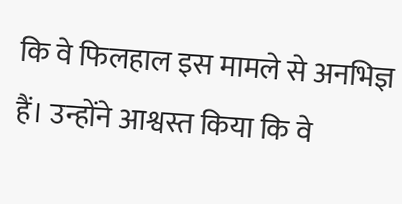कि वे फिलहाल इस मामले से अनभिज्ञ हैं। उन्होंने आश्वस्त किया कि वे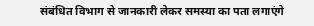संबंधित विभाग से जानकारी लेकर समस्या का पता लगाएंगे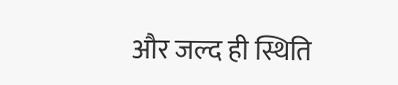और जल्द ही स्थिति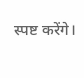स्पष्ट करेंगे।